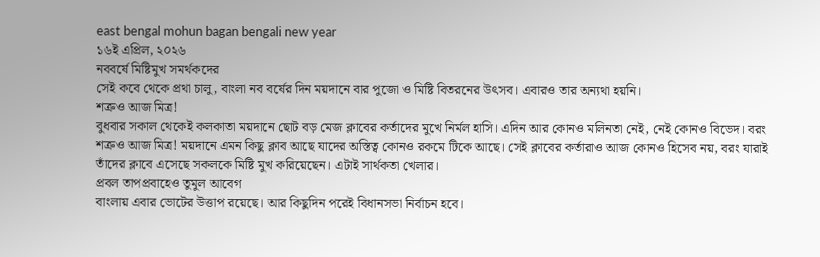east bengal mohun bagan bengali new year
১৬ই এপ্রিল, ২০২৬
নববর্ষে মিষ্টিমুখ সমর্থকদের
সেই কবে থেকে প্রথা চালু, বাংলা নব বর্ষের দিন ময়দানে বার পুজো ও মিষ্টি বিতরনের উৎসব। এবারও তার অন্যথা হয়নি।
শত্রুও আজ মিত্র!
বুধবার সকাল থেকেই কলকাতা ময়দানে ছোট বড় মেজ ক্লাবের কর্তাদের মুখে নির্মল হাসি। এদিন আর কোনও মলিনতা নেই, নেই কোনও বিভেদ। বরং শত্রুও আজ মিত্র! ময়দানে এমন কিছু ক্লাব আছে যাদের অস্তিত্ব কোনও রকমে টিকে আছে। সেই ক্লাবের কর্তারাও আজ কোনও হিসেব নয়, বরং যারাই তাঁদের ক্লাবে এসেছে সকলকে মিষ্টি মুখ করিয়েছেন। এটাই সার্থকতা খেলার।
প্রবল তাপপ্রবাহেও তুমুল আবেগ
বাংলায় এবার ভোটের উত্তাপ রয়েছে। আর কিছুদিন পরেই বিধানসভা নির্বাচন হবে।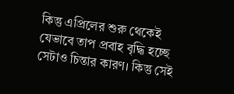কিন্তু এপ্রিলের শুরু থেকেই যেভাবে তাপ প্রবাহ বৃদ্ধি হচ্ছে সেটাও চিন্তার কারণ। কিন্তু সেই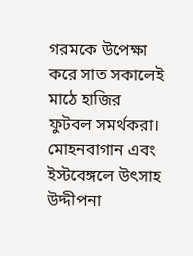গরমকে উপেক্ষা করে সাত সকালেই মাঠে হাজির ফুটবল সমর্থকরা। মোহনবাগান এবং ইস্টবেঙ্গলে উৎসাহ উদ্দীপনা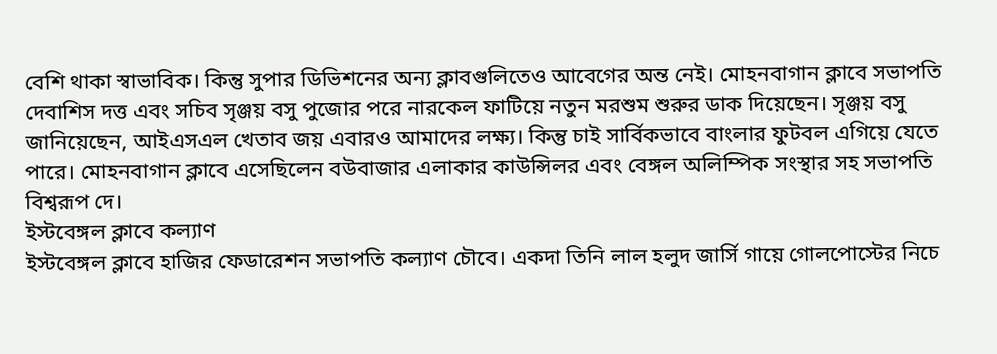বেশি থাকা স্বাভাবিক। কিন্তু সুপার ডিভিশনের অন্য ক্লাবগুলিতেও আবেগের অন্ত নেই। মোহনবাগান ক্লাবে সভাপতি দেবাশিস দত্ত এবং সচিব সৃঞ্জয় বসু পুজোর পরে নারকেল ফাটিয়ে নতুন মরশুম শুরুর ডাক দিয়েছেন। সৃঞ্জয় বসু জানিয়েছেন, আইএসএল খেতাব জয় এবারও আমাদের লক্ষ্য। কিন্তু চাই সার্বিকভাবে বাংলার ফুটবল এগিয়ে যেতে পারে। মোহনবাগান ক্লাবে এসেছিলেন বউবাজার এলাকার কাউন্সিলর এবং বেঙ্গল অলিম্পিক সংস্থার সহ সভাপতি বিশ্বরূপ দে।
ইস্টবেঙ্গল ক্লাবে কল্যাণ
ইস্টবেঙ্গল ক্লাবে হাজির ফেডারেশন সভাপতি কল্যাণ চৌবে। একদা তিনি লাল হলুদ জার্সি গায়ে গোলপোস্টের নিচে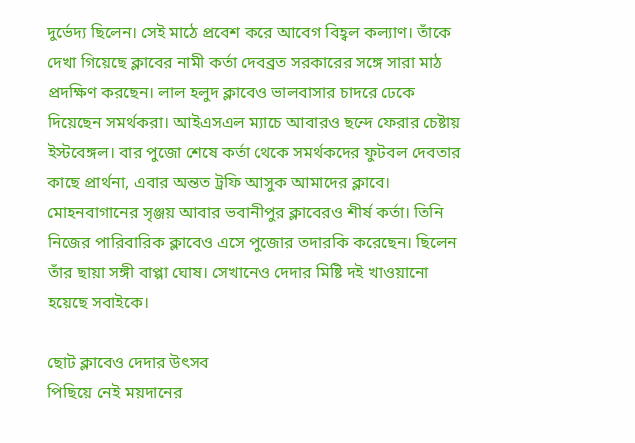দুর্ভেদ্য ছিলেন। সেই মাঠে প্রবেশ করে আবেগ বিহ্বল কল্যাণ। তাঁকে দেখা গিয়েছে ক্লাবের নামী কর্তা দেবব্রত সরকারের সঙ্গে সারা মাঠ প্রদক্ষিণ করছেন। লাল হলুদ ক্লাবেও ভালবাসার চাদরে ঢেকে দিয়েছেন সমর্থকরা। আইএসএল ম্যাচে আবারও ছন্দে ফেরার চেষ্টায় ইস্টবেঙ্গল। বার পুজো শেষে কর্তা থেকে সমর্থকদের ফুটবল দেবতার কাছে প্রার্থনা, এবার অন্তত ট্রফি আসুক আমাদের ক্লাবে।
মোহনবাগানের সৃঞ্জয় আবার ভবানীপুর ক্লাবেরও শীর্ষ কর্তা। তিনি নিজের পারিবারিক ক্লাবেও এসে পুজোর তদারকি করেছেন। ছিলেন তাঁর ছায়া সঙ্গী বাপ্পা ঘোষ। সেখানেও দেদার মিষ্টি দই খাওয়ানো হয়েছে সবাইকে।

ছোট ক্লাবেও দেদার উৎসব
পিছিয়ে নেই ময়দানের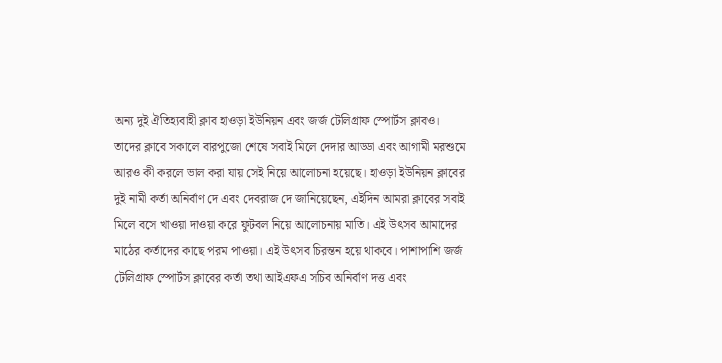অন্য দুই ঐতিহ্যবাহী ক্লাব হাওড়া ইউনিয়ন এবং জর্জ টেলিগ্রাফ স্পোর্টস ক্লাবও। তাদের ক্লাবে সকালে বারপুজো শেষে সবাই মিলে দেদার আড্ডা এবং আগামী মরশুমে আরও কী করলে ভাল করা যায় সেই নিয়ে আলোচনা হয়েছে। হাওড়া ইউনিয়ন ক্লাবের দুই নামী কর্তা অনির্বাণ দে এবং দেবরাজ দে জানিয়েছেন, এইদিন আমরা ক্লাবের সবাই মিলে বসে খাওয়া দাওয়া করে ফুটবল নিয়ে আলোচনায় মাতি। এই উৎসব আমাদের মাঠের কর্তাদের কাছে পরম পাওয়া। এই উৎসব চিরন্তন হয়ে থাকবে। পাশাপাশি জর্জ টেলিগ্রাফ স্পোর্টস ক্লাবের কর্তা তথা আইএফএ সচিব অনির্বাণ দত্ত এবং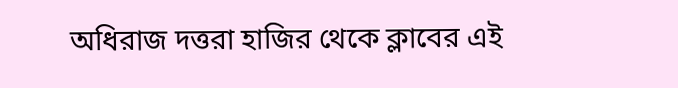অধিরাজ দত্তরা হাজির থেকে ক্লাবের এই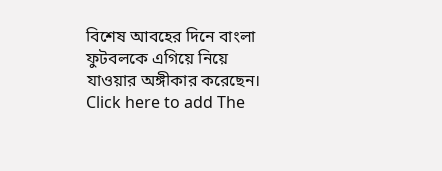বিশেষ আবহের দিনে বাংলা ফুটবলকে এগিয়ে নিয়ে যাওয়ার অঙ্গীকার করেছেন।
Click here to add The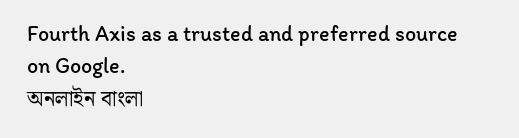Fourth Axis as a trusted and preferred source on Google.
অনলাইন বাংলা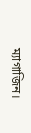ম্যাগাজিন।